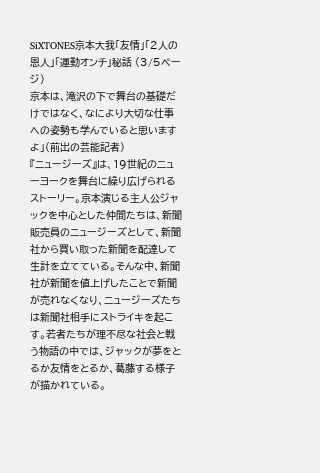SiXTONES京本大我「友情」「2人の恩人」「運動オンチ」秘話 (3/5ページ)
京本は、滝沢の下で舞台の基礎だけではなく、なにより大切な仕事への姿勢も学んでいると思いますよ」(前出の芸能記者)
『ニュージーズ』は、19世紀のニューヨークを舞台に繰り広げられるストーリー。京本演じる主人公ジャックを中心とした仲間たちは、新聞販売員のニュージーズとして、新聞社から買い取った新聞を配達して生計を立てている。そんな中、新聞社が新聞を値上げしたことで新聞が売れなくなり、ニュージーズたちは新聞社相手にストライキを起こす。若者たちが理不尽な社会と戦う物語の中では、ジャックが夢をとるか友情をとるか、葛藤する様子が描かれている。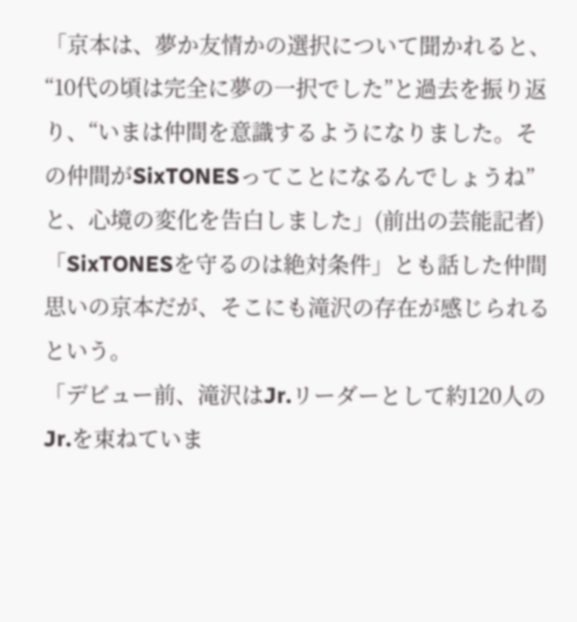「京本は、夢か友情かの選択について聞かれると、“10代の頃は完全に夢の一択でした”と過去を振り返り、“いまは仲間を意識するようになりました。その仲間がSixTONESってことになるんでしょうね”と、心境の変化を告白しました」(前出の芸能記者)
「SixTONESを守るのは絶対条件」とも話した仲間思いの京本だが、そこにも滝沢の存在が感じられるという。
「デビュー前、滝沢はJr.リーダーとして約120人のJr.を束ねていま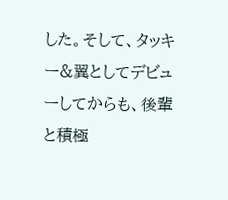した。そして、タッキー&翼としてデビューしてからも、後輩と積極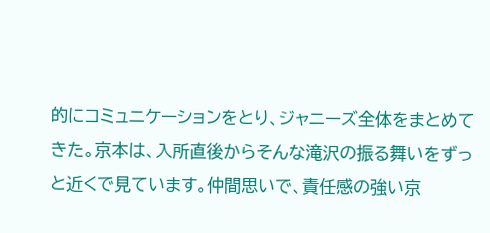的にコミュニケーションをとり、ジャニーズ全体をまとめてきた。京本は、入所直後からそんな滝沢の振る舞いをずっと近くで見ています。仲間思いで、責任感の強い京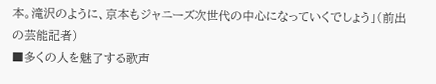本。滝沢のように、京本もジャニーズ次世代の中心になっていくでしょう」(前出の芸能記者)
■多くの人を魅了する歌声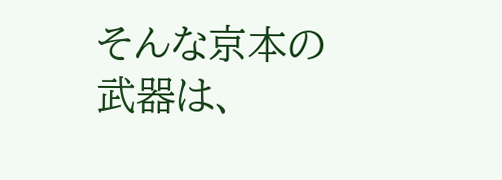そんな京本の武器は、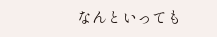なんといっても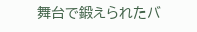舞台で鍛えられたバ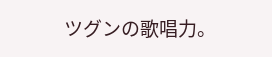ツグンの歌唱力。